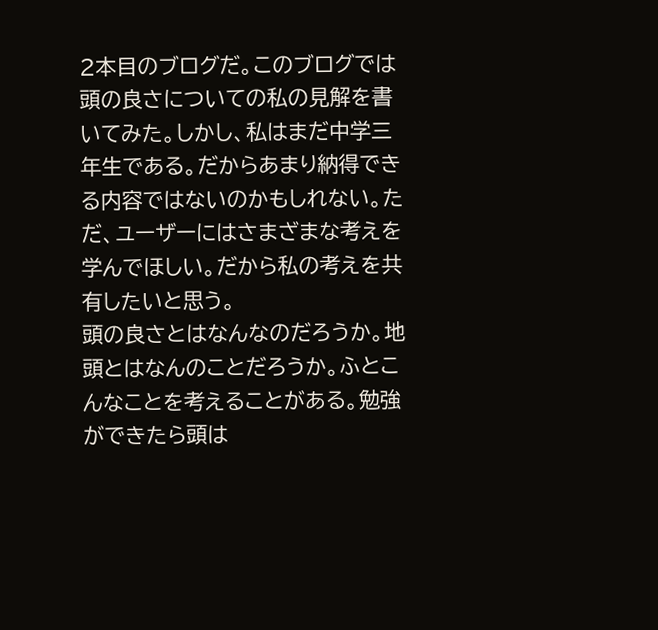2本目のブログだ。このブログでは頭の良さについての私の見解を書いてみた。しかし、私はまだ中学三年生である。だからあまり納得できる内容ではないのかもしれない。ただ、ユーザーにはさまざまな考えを学んでほしい。だから私の考えを共有したいと思う。
頭の良さとはなんなのだろうか。地頭とはなんのことだろうか。ふとこんなことを考えることがある。勉強ができたら頭は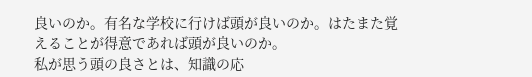良いのか。有名な学校に行けば頭が良いのか。はたまた覚えることが得意であれば頭が良いのか。
私が思う頭の良さとは、知識の応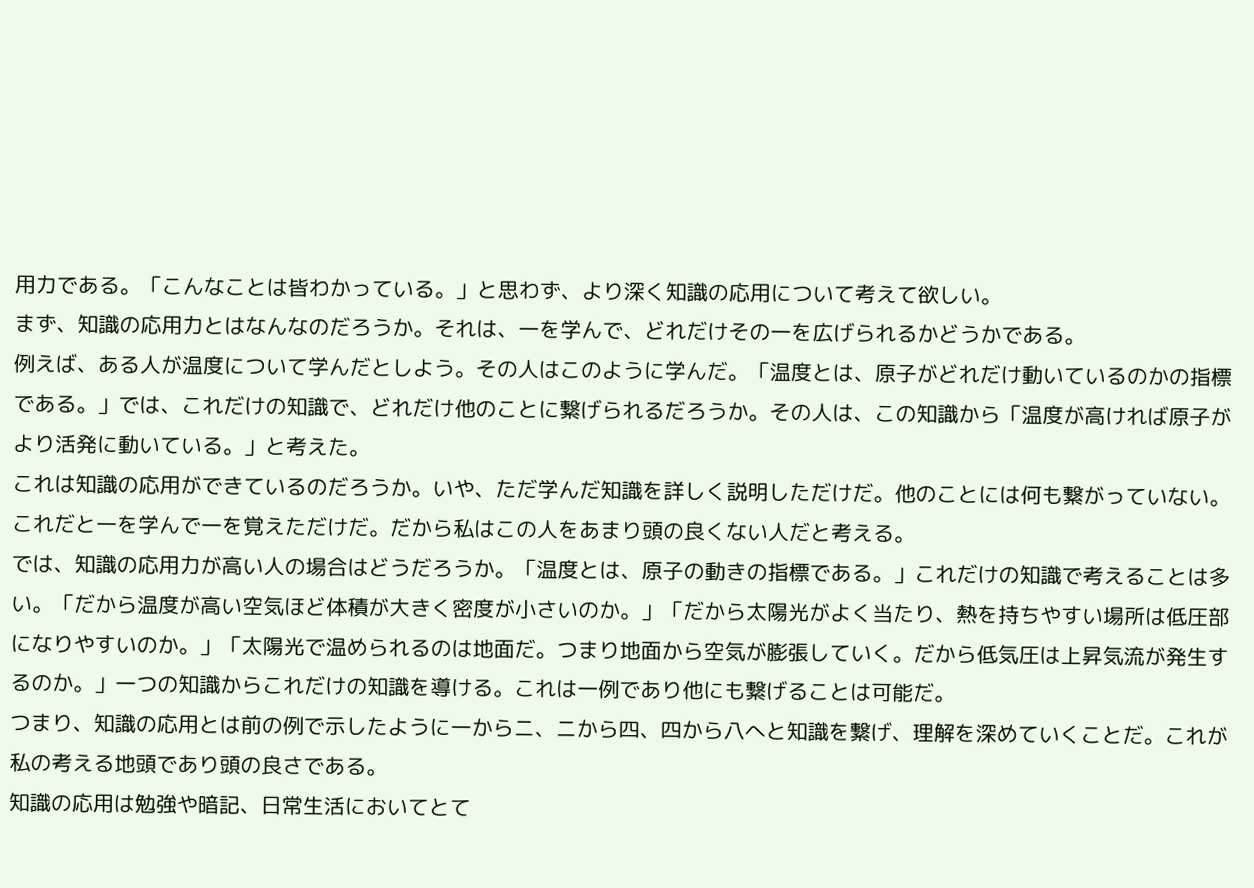用力である。「こんなことは皆わかっている。」と思わず、より深く知識の応用について考えて欲しい。
まず、知識の応用力とはなんなのだろうか。それは、一を学んで、どれだけその一を広げられるかどうかである。
例えば、ある人が温度について学んだとしよう。その人はこのように学んだ。「温度とは、原子がどれだけ動いているのかの指標である。」では、これだけの知識で、どれだけ他のことに繋げられるだろうか。その人は、この知識から「温度が高ければ原子がより活発に動いている。」と考えた。
これは知識の応用ができているのだろうか。いや、ただ学んだ知識を詳しく説明しただけだ。他のことには何も繋がっていない。これだと一を学んで一を覚えただけだ。だから私はこの人をあまり頭の良くない人だと考える。
では、知識の応用力が高い人の場合はどうだろうか。「温度とは、原子の動きの指標である。」これだけの知識で考えることは多い。「だから温度が高い空気ほど体積が大きく密度が小さいのか。」「だから太陽光がよく当たり、熱を持ちやすい場所は低圧部になりやすいのか。」「太陽光で温められるのは地面だ。つまり地面から空気が膨張していく。だから低気圧は上昇気流が発生するのか。」一つの知識からこれだけの知識を導ける。これは一例であり他にも繋げることは可能だ。
つまり、知識の応用とは前の例で示したように一からニ、ニから四、四から八へと知識を繋げ、理解を深めていくことだ。これが私の考える地頭であり頭の良さである。
知識の応用は勉強や暗記、日常生活においてとて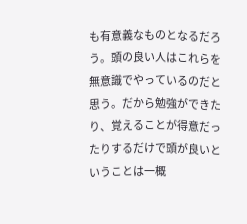も有意義なものとなるだろう。頭の良い人はこれらを無意識でやっているのだと思う。だから勉強ができたり、覚えることが得意だったりするだけで頭が良いということは一概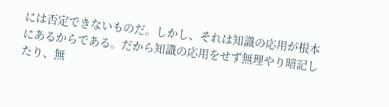には否定できないものだ。しかし、それは知識の応用が根本にあるからである。だから知識の応用をせず無理やり暗記したり、無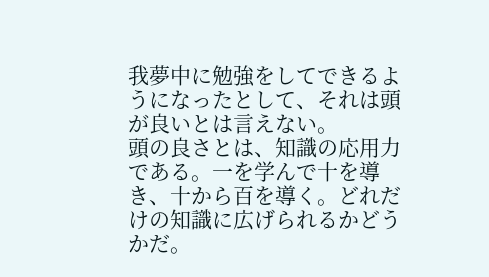我夢中に勉強をしてできるようになったとして、それは頭が良いとは言えない。
頭の良さとは、知識の応用力である。一を学んで十を導き、十から百を導く。どれだけの知識に広げられるかどうかだ。